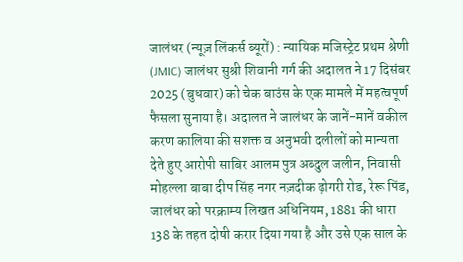जालंधर (न्यूज़ लिंकर्स ब्यूरों) : न्यायिक मजिस्ट्रेट प्रथम श्रेणी (JMIC) जालंधर सुश्री शिवानी गर्ग की अदालत ने 17 दिसंबर 2025 (बुधवार) को चेक बाउंस के एक मामले में महत्वपूर्ण फैसला सुनाया है। अदालत ने जालंधर के जानें-मानें वकील करण कालिया की सशक्त व अनुभवी दलीलों को मान्यता देते हुए आरोपी साबिर आलम पुत्र अब्दुल जलीन, निवासी मोहल्ला बाबा दीप सिंह नगर नज़दीक ढ़ोगरी रोड, रेरू पिंड, जालंधर को परक्राम्य लिखत अधिनियम, 1881 की धारा 138 के तहत दोषी करार दिया गया है और उसे एक साल के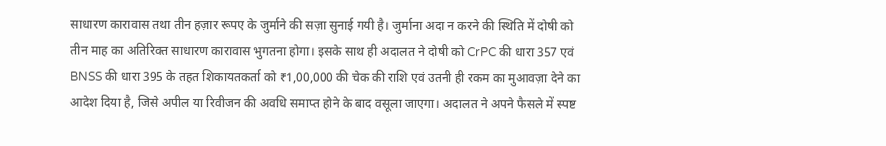साधारण कारावास तथा तीन हज़ार रूपए के जुर्माने की सज़ा सुनाई गयी है। जुर्माना अदा न करने की स्थिति में दोषी को तीन माह का अतिरिक्त साधारण कारावास भुगतना होगा। इसके साथ ही अदालत ने दोषी को CrPC की धारा 357 एवं BNSS की धारा 395 के तहत शिकायतकर्ता को ₹1,00,000 की चेक की राशि एवं उतनी ही रकम का मुआवज़ा देने का आदेश दिया है, जिसे अपील या रिवीजन की अवधि समाप्त होने के बाद वसूला जाएगा। अदालत ने अपने फैसले में स्पष्ट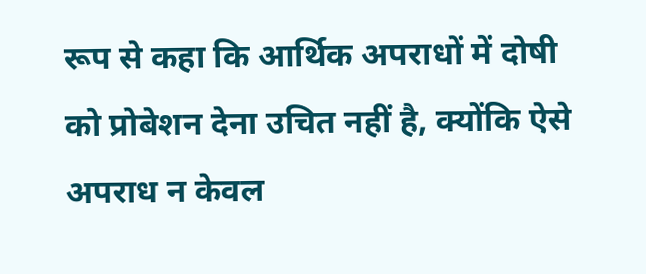रूप से कहा कि आर्थिक अपराधों में दोषी को प्रोबेशन देना उचित नहीं है, क्योंकि ऐसे अपराध न केवल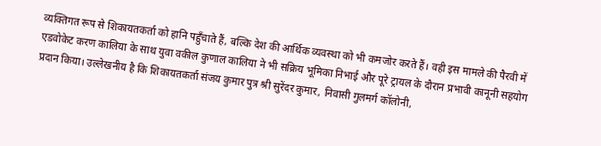व्यक्तिगत रूप से शिकायतकर्ता को हानि पहुँचाते हैं, बल्कि देश की आर्थिक व्यवस्था को भी कमजोर करते हैं। वही इस मामले की पैरवी में एडवोकेट करण कालिया के साथ युवा वकील कुणाल कालिया ने भी सक्रिय भूमिका निभाई और पूरे ट्रायल के दौरान प्रभावी कानूनी सहयोग प्रदान किया। उल्लेखनीय है कि शिकायतकर्ता संजय कुमार पुत्र श्री सुरेंदर कुमार, निवासी गुलमर्ग कॉलोनी,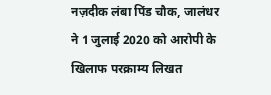नज़दीक लंबा पिंड चौक, जालंधर ने 1 जुलाई 2020 को आरोपी के खिलाफ परक्राम्य लिखत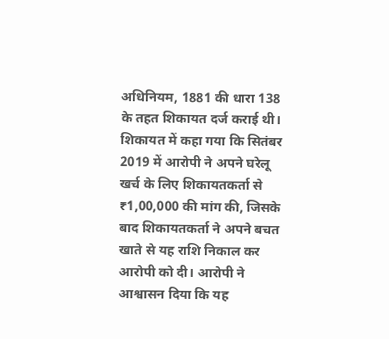अधिनियम, 1881 की धारा 138 के तहत शिकायत दर्ज कराई थी। शिकायत में कहा गया कि सितंबर 2019 में आरोपी ने अपने घरेलू खर्च के लिए शिकायतकर्ता से ₹1,00,000 की मांग की, जिसके बाद शिकायतकर्ता ने अपने बचत खाते से यह राशि निकाल कर आरोपी को दी। आरोपी ने आश्वासन दिया कि यह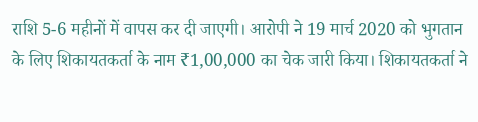राशि 5-6 महीनों में वापस कर दी जाएगी। आरोपी ने 19 मार्च 2020 को भुगतान के लिए शिकायतकर्ता के नाम ₹1,00,000 का चेक जारी किया। शिकायतकर्ता ने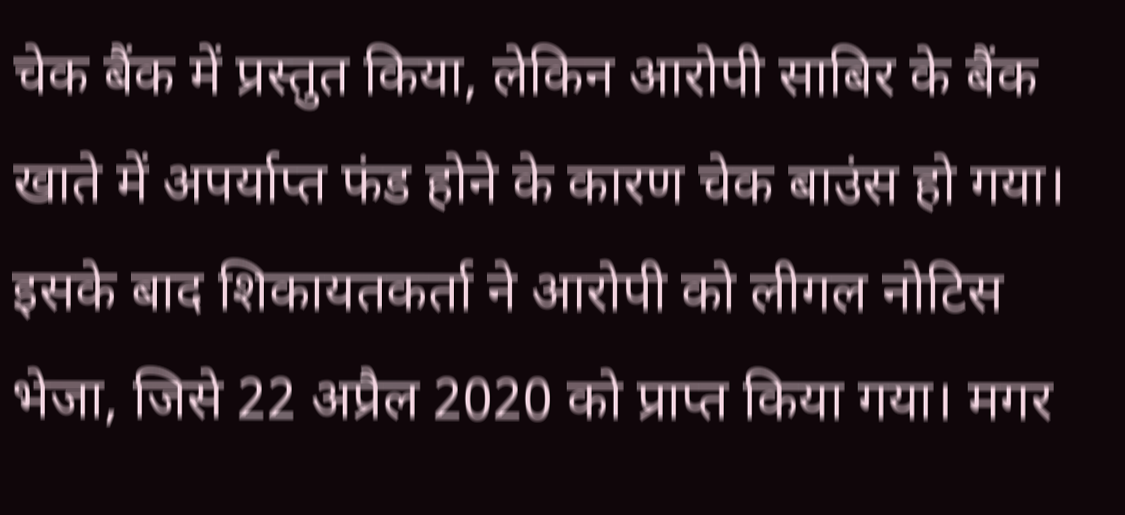चेक बैंक में प्रस्तुत किया, लेकिन आरोपी साबिर के बैंक खाते में अपर्याप्त फंड होने के कारण चेक बाउंस हो गया। इसके बाद शिकायतकर्ता ने आरोपी को लीगल नोटिस भेजा, जिसे 22 अप्रैल 2020 को प्राप्त किया गया। मगर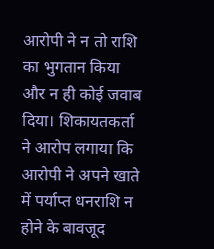आरोपी ने न तो राशि का भुगतान किया और न ही कोई जवाब दिया। शिकायतकर्ता ने आरोप लगाया कि आरोपी ने अपने खाते में पर्याप्त धनराशि न होने के बावजूद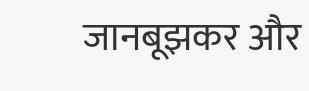जानबूझकर और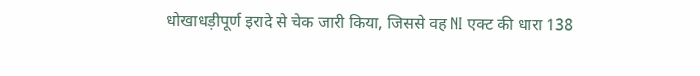धोखाधड़ीपूर्ण इरादे से चेक जारी किया, जिससे वह NI एक्ट की धारा 138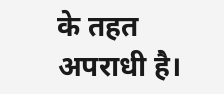के तहत अपराधी है।